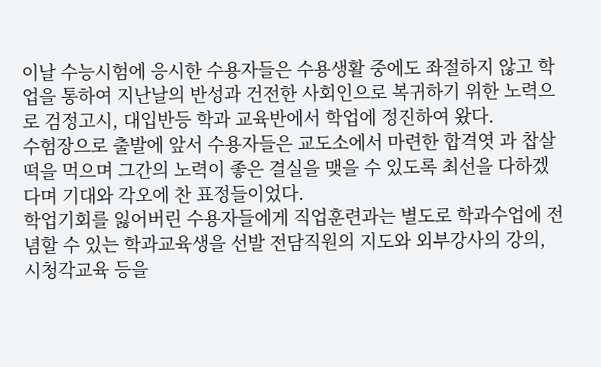이날 수능시험에 응시한 수용자들은 수용생활 중에도 좌절하지 않고 학업을 통하여 지난날의 반성과 건전한 사회인으로 복귀하기 위한 노력으로 검정고시, 대입반등 학과 교육반에서 학업에 정진하여 왔다.
수험장으로 출발에 앞서 수용자들은 교도소에서 마련한 합격엿 과 찹살떡을 먹으며 그간의 노력이 좋은 결실을 맺을 수 있도록 최선을 다하겠다며 기대와 각오에 찬 표정들이었다.
학업기회를 잃어버린 수용자들에게 직업훈련과는 별도로 학과수업에 전념할 수 있는 학과교육생을 선발 전담직원의 지도와 외부강사의 강의, 시청각교육 등을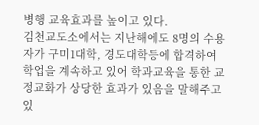병행 교육효과를 높이고 있다.
김천교도소에서는 지난해에도 8명의 수용자가 구미1대학, 경도대학등에 합격하여 학업을 계속하고 있어 학과교육을 통한 교정교화가 상당한 효과가 있음을 말해주고 있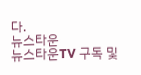다.
뉴스타운
뉴스타운TV 구독 및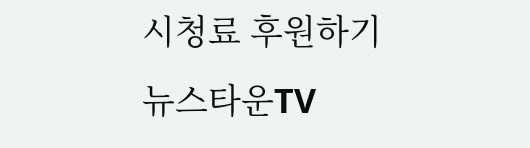시청료 후원하기
뉴스타운TV